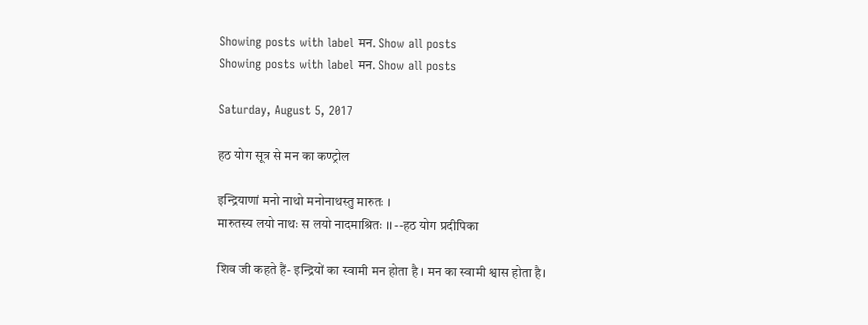Showing posts with label मन. Show all posts
Showing posts with label मन. Show all posts

Saturday, August 5, 2017

हठ योग सूत्र से मन का कण्ट्रोल

इन्द्रियाणां मनो नाथो मनोनाथस्तु मारुतः ।
मारुतस्य लयो नाथः स लयो नादमाश्रितः ।। --हठ योग प्रदीपिका

शिव जी कहते हैं- इन्द्रियों का स्वामी मन होता है । मन का स्वामी श्वास होता है।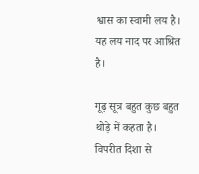श्वास का स्वामी लय है। यह लय नाद पर आश्रित है।

गूढ़ सूत्र बहुत कुछ बहुत थोड़े में कहता है।
विपरीत दिशा से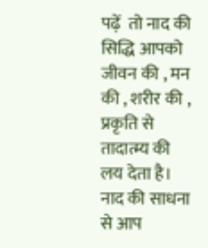पढ़ें  तो नाद की सिद्धि आपको जीवन की , मन की , शरीर की , प्रकृति से तादात्म्य की लय देता है। नाद की साधना से आप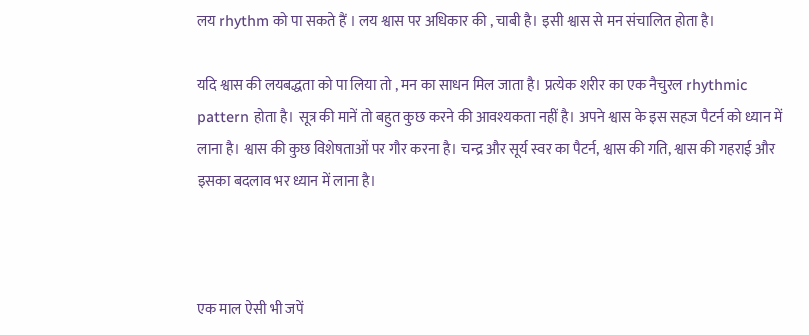लय rhythm को पा सकते हैं । लय श्वास पर अधिकार की , चाबी है। इसी श्वास से मन संचालित होता है।

यदि श्वास की लयबद्धता को पा लिया तो , मन का साधन मिल जाता है। प्रत्येक शरीर का एक नैचुरल rhythmic pattern होता है। सूत्र की मानें तो बहुत कुछ करने की आवश्यकता नहीं है। अपने श्वास के इस सहज पैटर्न को ध्यान में लाना है। श्वास की कुछ विशेषताओं पर गौर करना है। चन्द्र और सूर्य स्वर का पैटर्न, श्वास की गति, श्वास की गहराई और इसका बदलाव भर ध्यान में लाना है।



एक माल ऐसी भी जपें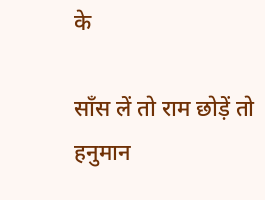के

साँस लें तो राम छोड़ें तो हनुमान